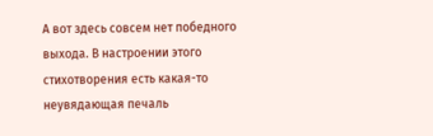А вот здесь совсем нет победного выхода. В настроении этого стихотворения есть какая-то неувядающая печаль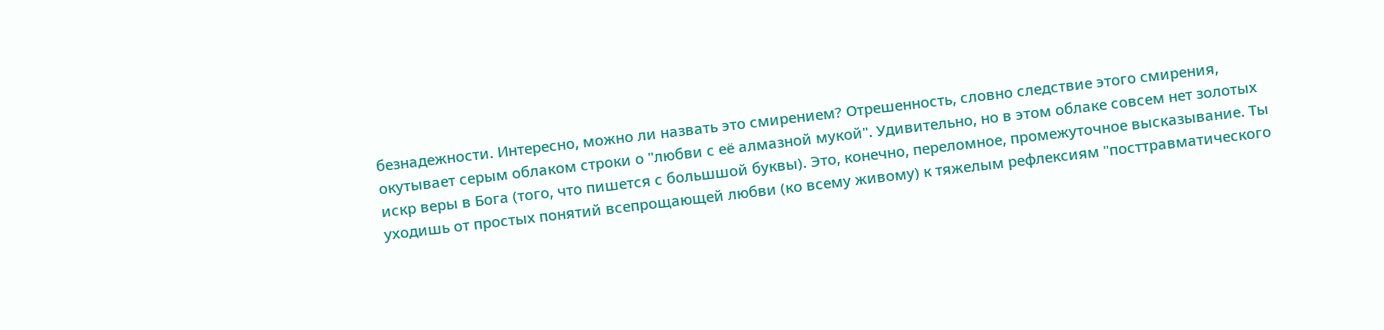безнадежности. Интересно, можно ли назвать это смирением? Отрешенность, словно следствие этого смирения, окутывает серым облаком строки о "любви с её алмазной мукой". Удивительно, но в этом облаке совсем нет золотых искр веры в Бога (того, что пишется с большшой буквы). Это, конечно, переломное, промежуточное высказывание. Ты уходишь от простых понятий всепрощающей любви (ко всему живому) к тяжелым рефлексиям "посттравматического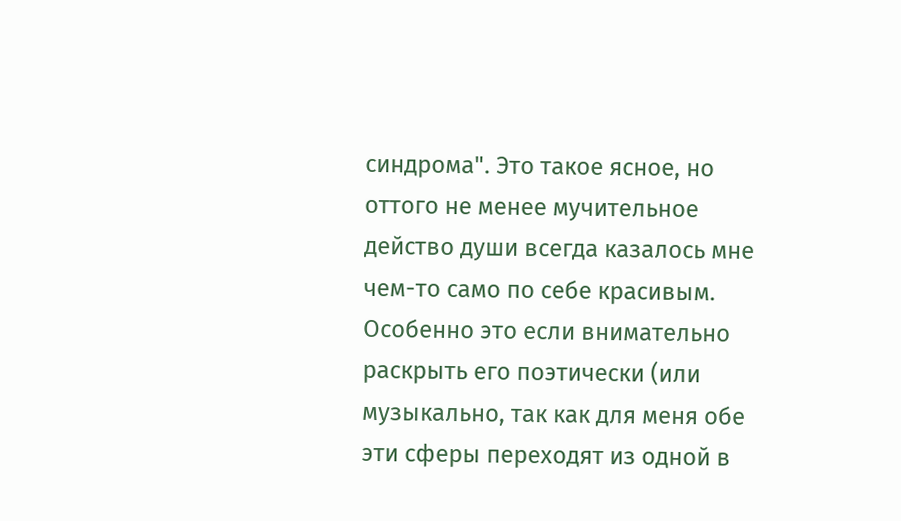синдрома". Это такое ясное, но оттого не менее мучительное действо души всегда казалось мне чем-то само по себе красивым. Особенно это если внимательно раскрыть его поэтически (или музыкально, так как для меня обе эти сферы переходят из одной в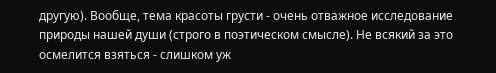другую). Вообще, тема красоты грусти - очень отважное исследование природы нашей души (строго в поэтическом смысле). Не всякий за это осмелится взяться - слишком уж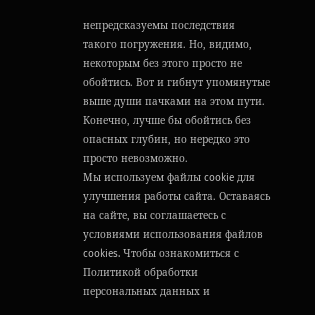непредсказуемы последствия такого погружения. Но, видимо, некоторым без этого просто не обойтись. Вот и гибнут упомянутые выше души пачками на этом пути. Конечно, лучше бы обойтись без опасных глубин, но нередко это просто невозможно.
Мы используем файлы cookie для улучшения работы сайта. Оставаясь на сайте, вы соглашаетесь с условиями использования файлов cookies. Чтобы ознакомиться с Политикой обработки персональных данных и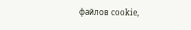файлов cookie,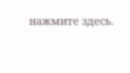нажмите здесь.